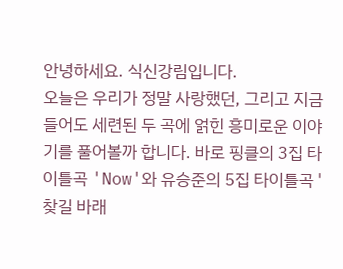안녕하세요. 식신강림입니다.
오늘은 우리가 정말 사랑했던, 그리고 지금 들어도 세련된 두 곡에 얽힌 흥미로운 이야기를 풀어볼까 합니다. 바로 핑클의 3집 타이틀곡 'Now'와 유승준의 5집 타이틀곡 '찾길 바래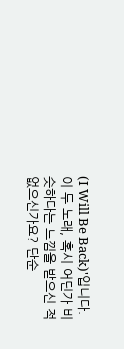(I Will Be Back)'입니다.
이 두 노래, 혹시 어딘가 비슷하다는 느낌을 받으신 적 없으신가요? 단순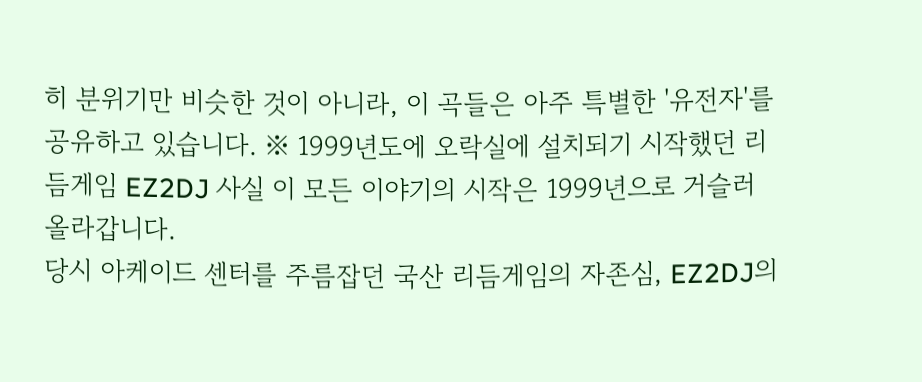히 분위기만 비슷한 것이 아니라, 이 곡들은 아주 특별한 '유전자'를 공유하고 있습니다. ※ 1999년도에 오락실에 설치되기 시작했던 리듬게임 EZ2DJ 사실 이 모든 이야기의 시작은 1999년으로 거슬러 올라갑니다.
당시 아케이드 센터를 주름잡던 국산 리듬게임의 자존심, EZ2DJ의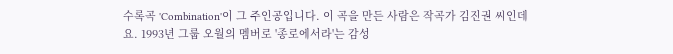수록곡 'Combination'이 그 주인공입니다. 이 곡을 만든 사람은 작곡가 김진권 씨인데요. 1993년 그룹 오월의 멤버로 '종로에서라'는 감성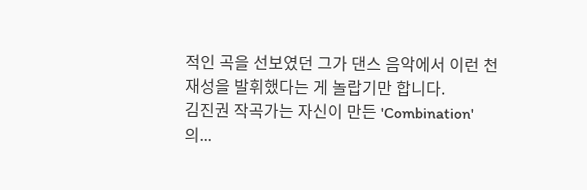적인 곡을 선보였던 그가 댄스 음악에서 이런 천재성을 발휘했다는 게 놀랍기만 합니다.
김진권 작곡가는 자신이 만든 'Combination'의...